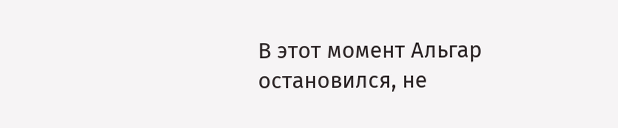В этот момент Альгар остановился, не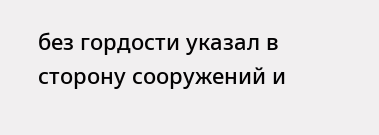без гордости указал в сторону сооружений и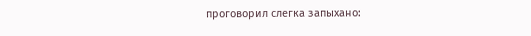проговорил слегка запыхано: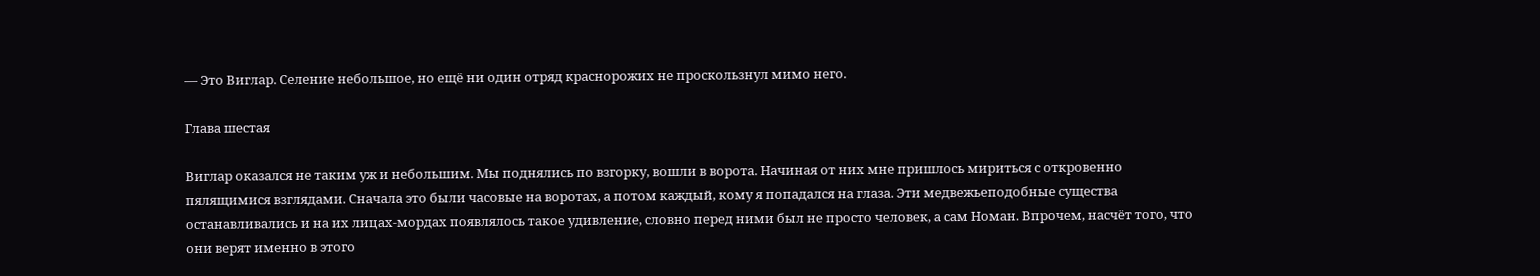— Это Виглар. Селение небольшое, но ещё ни один отряд краснорожих не проскользнул мимо него.

Глава шестая

Виглар оказался не таким уж и небольшим. Мы поднялись по взгорку, вошли в ворота. Начиная от них мне пришлось мириться с откровенно пялящимися взглядами. Сначала это были часовые на воротах, а потом каждый, кому я попадался на глаза. Эти медвежьеподобные существа останавливались и на их лицах-мордах появлялось такое удивление, словно перед ними был не просто человек, а сам Номан. Впрочем, насчёт того, что они верят именно в этого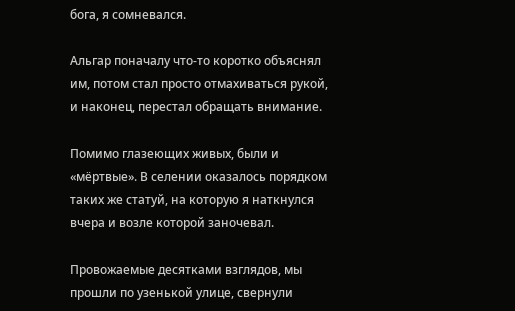бога, я сомневался.

Альгар поначалу что-то коротко объяснял им, потом стал просто отмахиваться рукой, и наконец, перестал обращать внимание.

Помимо глазеющих живых, были и «мёртвые». В селении оказалось порядком таких же статуй, на которую я наткнулся вчера и возле которой заночевал.

Провожаемые десятками взглядов, мы прошли по узенькой улице, свернули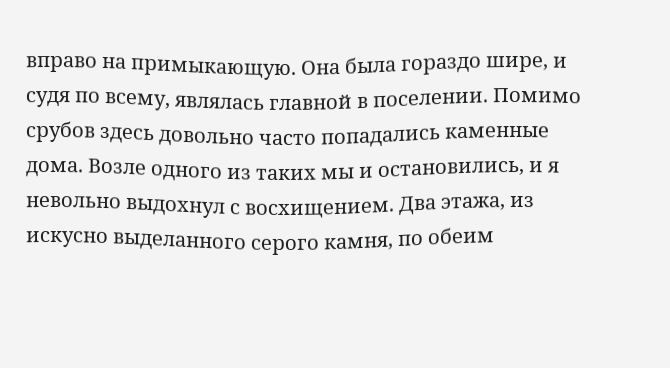вправо на примыкающую. Она была гораздо шире, и судя по всему, являлась главной в поселении. Помимо срубов здесь довольно часто попадались каменные дома. Возле одного из таких мы и остановились, и я невольно выдохнул с восхищением. Два этажа, из искусно выделанного серого камня, по обеим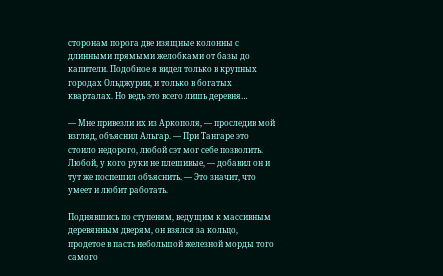сторонам порога две изящные колонны с длинными прямыми желобками от базы до капители. Подобное я видел только в крупных городах Ольджурии, и только в богатых кварталах. Но ведь это всего лишь деревня…

— Мне привезли их из Аркополя, — проследив мой взгляд, объяснил Альгар. — При Тангаре это стоило недорого, любой сэт мог себе позволить. Любой, у кого руки не плешивые, — добавил он и тут же поспешил объяснить. — Это значит, что умеет и любит работать.

Поднявшись по ступеням, ведущим к массивным деревянным дверям, он взялся за кольцо, продетое в пасть небольшой железной морды того самого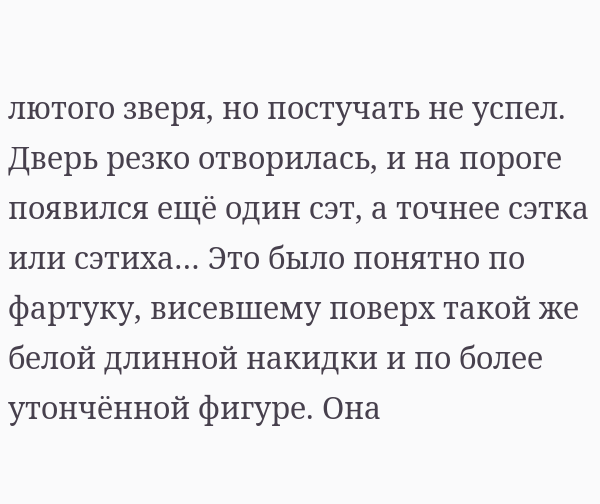лютого зверя, но постучать не успел. Дверь резко отворилась, и на пороге появился ещё один сэт, а точнее сэтка или сэтиха… Это было понятно по фартуку, висевшему поверх такой же белой длинной накидки и по более утончённой фигуре. Она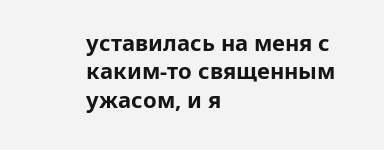уставилась на меня с каким-то священным ужасом, и я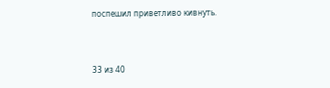поспешил приветливо кивнуть.



33 из 40